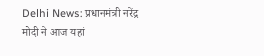Delhi News: प्रधानमंत्री नरेंद्र मोदी ने आज यहां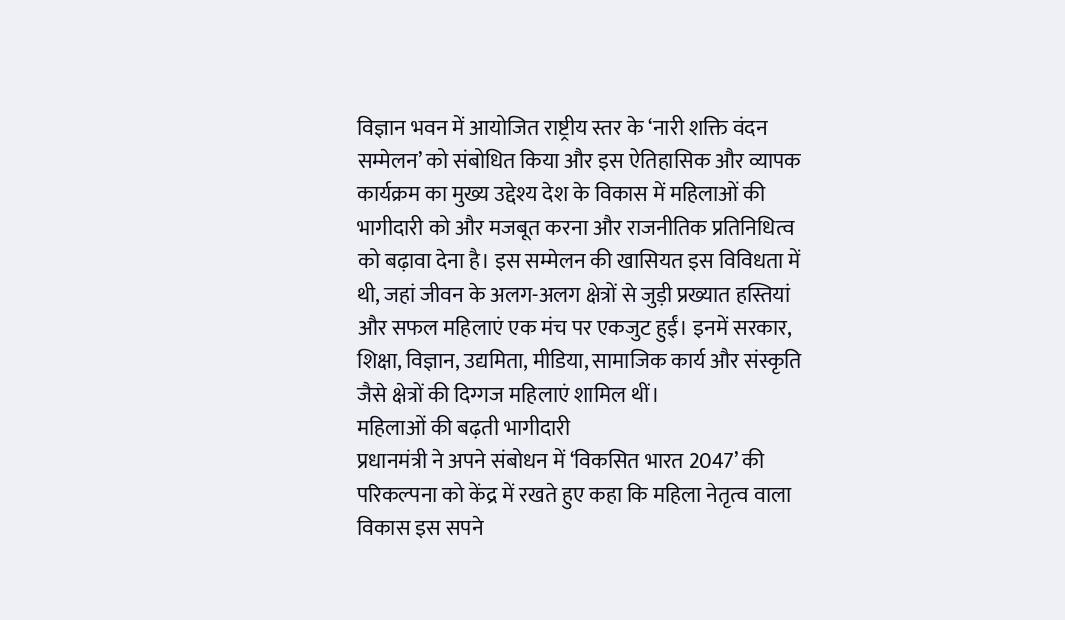विज्ञान भवन में आयोजित राष्ट्रीय स्तर के ‘नारी शक्ति वंदन सम्मेलन’ को संबोधित किया और इस ऐतिहासिक और व्यापक कार्यक्रम का मुख्य उद्देश्य देश के विकास में महिलाओं की भागीदारी को और मजबूत करना और राजनीतिक प्रतिनिधित्व को बढ़ावा देना है। इस सम्मेलन की खासियत इस विविधता में थी, जहां जीवन के अलग-अलग क्षेत्रों से जुड़ी प्रख्यात हस्तियां और सफल महिलाएं एक मंच पर एकजुट हुईं। इनमें सरकार, शिक्षा, विज्ञान, उद्यमिता, मीडिया, सामाजिक कार्य और संस्कृति जैसे क्षेत्रों की दिग्गज महिलाएं शामिल थीं।
महिलाओं की बढ़ती भागीदारी
प्रधानमंत्री ने अपने संबोधन में ‘विकसित भारत 2047’ की परिकल्पना को केंद्र में रखते हुए कहा कि महिला नेतृत्व वाला विकास इस सपने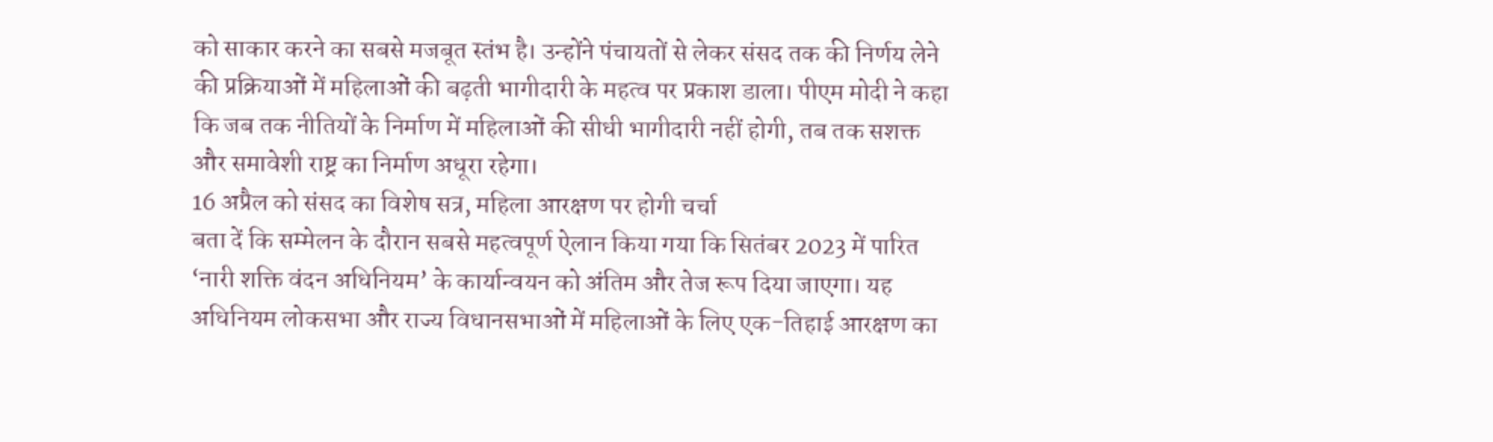को साकार करने का सबसे मजबूत स्तंभ है। उन्होंने पंचायतों से लेकर संसद तक की निर्णय लेने की प्रक्रियाओं में महिलाओं की बढ़ती भागीदारी के महत्व पर प्रकाश डाला। पीएम मोदी ने कहा कि जब तक नीतियों के निर्माण में महिलाओं की सीधी भागीदारी नहीं होगी, तब तक सशक्त और समावेशी राष्ट्र का निर्माण अधूरा रहेगा।
16 अप्रैल को संसद का विशेष सत्र, महिला आरक्षण पर होगी चर्चा
बता दें कि सम्मेलन के दौरान सबसे महत्वपूर्ण ऐलान किया गया कि सितंबर 2023 में पारित ‘नारी शक्ति वंदन अधिनियम’ के कार्यान्वयन को अंतिम और तेज रूप दिया जाएगा। यह अधिनियम लोकसभा और राज्य विधानसभाओं में महिलाओं के लिए एक-तिहाई आरक्षण का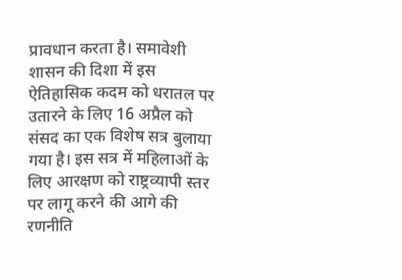प्रावधान करता है। समावेशी शासन की दिशा में इस ऐतिहासिक कदम को धरातल पर उतारने के लिए 16 अप्रैल को संसद का एक विशेष सत्र बुलाया गया है। इस सत्र में महिलाओं के लिए आरक्षण को राष्ट्रव्यापी स्तर पर लागू करने की आगे की रणनीति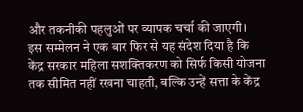और तकनीकी पहलुओं पर व्यापक चर्चा की जाएगी।
इस सम्मेलन ने एक बार फिर से यह संदेश दिया है कि केंद्र सरकार महिला सशक्तिकरण को सिर्फ किसी योजना तक सीमित नहीं रखना चाहती, बल्कि उन्हें सत्ता के केंद्र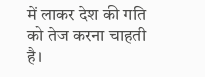में लाकर देश की गति को तेज करना चाहती है।